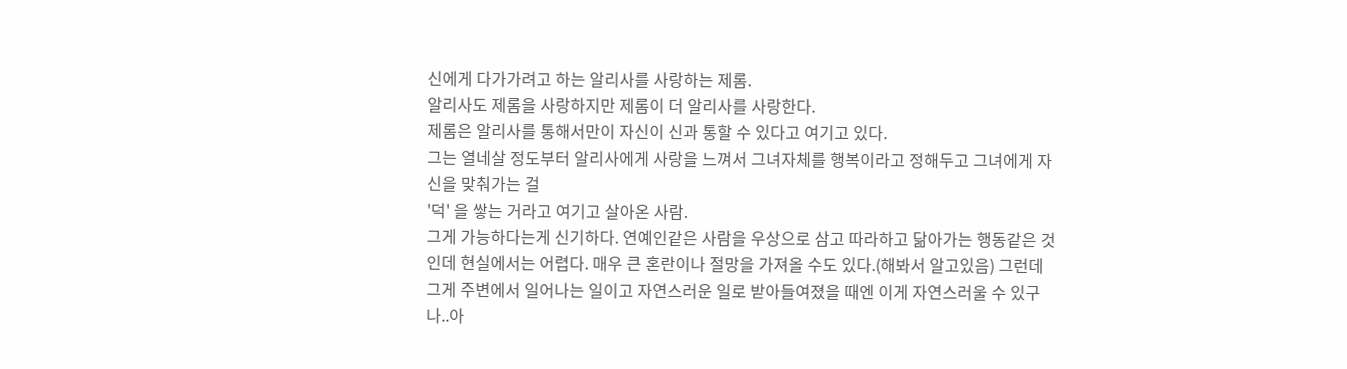신에게 다가가려고 하는 알리사를 사랑하는 제롬.
알리사도 제롬을 사랑하지만 제롬이 더 알리사를 사랑한다.
제롬은 알리사를 통해서만이 자신이 신과 통할 수 있다고 여기고 있다.
그는 열네살 정도부터 알리사에게 사랑을 느껴서 그녀자체를 행복이라고 정해두고 그녀에게 자신을 맞춰가는 걸
'덕' 을 쌓는 거라고 여기고 살아온 사람.
그게 가능하다는게 신기하다. 연예인같은 사람을 우상으로 삼고 따라하고 닮아가는 행동같은 것인데 현실에서는 어렵다. 매우 큰 혼란이나 절망을 가져올 수도 있다.(해봐서 알고있음) 그런데 그게 주변에서 일어나는 일이고 자연스러운 일로 받아들여졌을 때엔 이게 자연스러울 수 있구나..아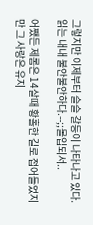그렇지만 이제부터 슬슬 갈등이 나타나고 있다. 읽는 내내 불안불안하다.--;;몰입되서..

어쨌든 제롬은 14살때 황홀한 길로 접어들었지만 그 사랑은 유지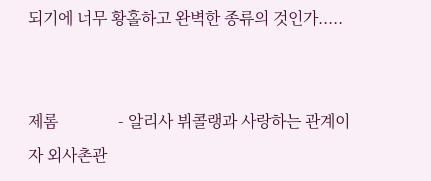되기에 너무 황홀하고 완벽한 종류의 것인가.....


제롬               - 알리사 뷔콜랭과 사랑하는 관계이자 외사촌관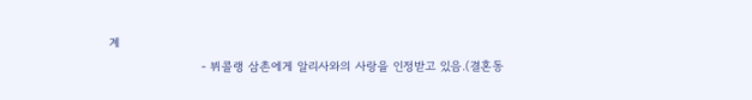계
                       - 뷔콜랭 삼촌에게 알리사와의 사랑을 인정받고 있음.(결혼동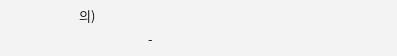의)
                       -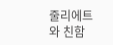줄리에트와 친함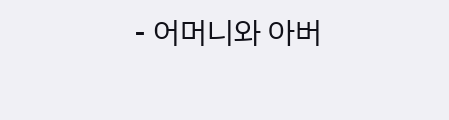- 어머니와 아버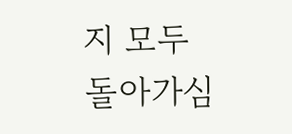지 모두 돌아가심